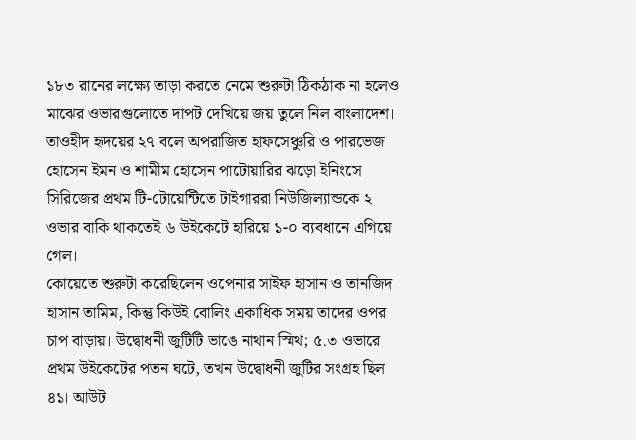১৮৩ রানের লক্ষ্যে তাড়া করতে নেমে শুরুটা ঠিকঠাক না হলেও মাঝের ওভারগুলোতে দাপট দেখিয়ে জয় তুলে নিল বাংলাদেশ। তাওহীদ হৃদয়ের ২৭ বলে অপরাজিত হাফসেঞ্চুরি ও পারভেজ হোসেন ইমন ও শামীম হোসেন পাটোয়ারির ঝড়ো ইনিংসে সিরিজের প্রথম টি-টোয়েন্টিতে টাইগাররা নিউজিল্যান্ডকে ২ ওভার বাকি থাকতেই ৬ উইকেটে হারিয়ে ১-০ ব্যবধানে এগিয়ে গেল।
কোয়েতে শুরুটা করেছিলেন ওপেনার সাইফ হাসান ও তানজিদ হাসান তামিম, কিন্তু কিউই বোলিং একাধিক সময় তাদের ওপর চাপ বাড়ায়। উদ্বোধনী জুটিটি ভাঙে নাথান স্মিথ; ৫.৩ ওভারে প্রথম উইকেটের পতন ঘটে, তখন উদ্বোধনী জুটির সংগ্রহ ছিল ৪১। আউট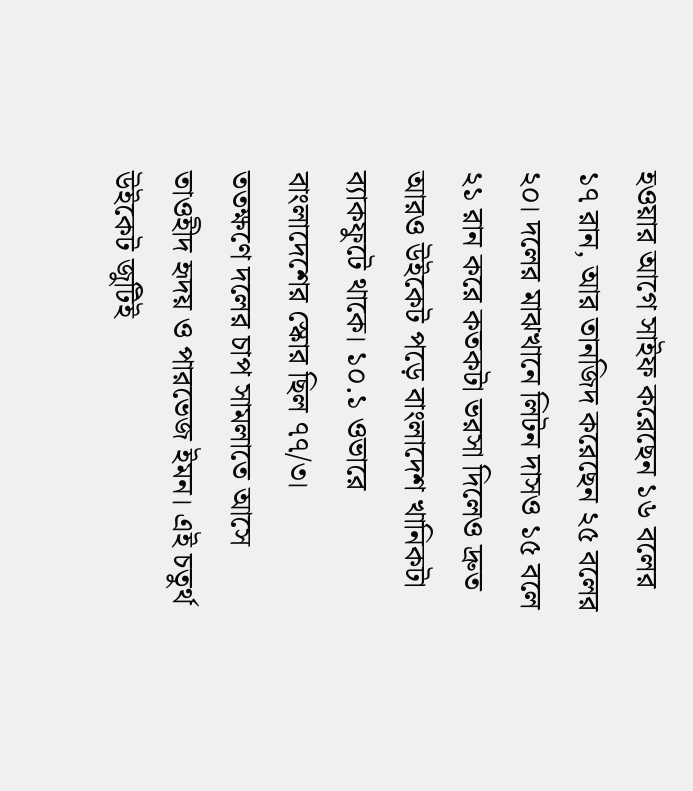হওয়ার আগে সাইফ করেছেন ১৬ বলের ১৭ রান, আর তানজিদ করেছেন ২৫ বলের ২০। দলের মাঝখানে লিটন দাসও ১৫ বলে ২১ রান করে কতকটা ভরসা দিলেও দ্রুত আরও উইকেট পড়ে বাংলাদেশ খানিকটা ব্যাকফুটে থাকে। ১০.১ ওভারে বাংলাদেশের স্কোর ছিল ৭৭/৩।
ততক্ষণে দলের চাপ সামলাতে আসে তাওহীদ হৃদয় ও পারভেজ ইমন। এই চতুর্থ উইকেট জুটিই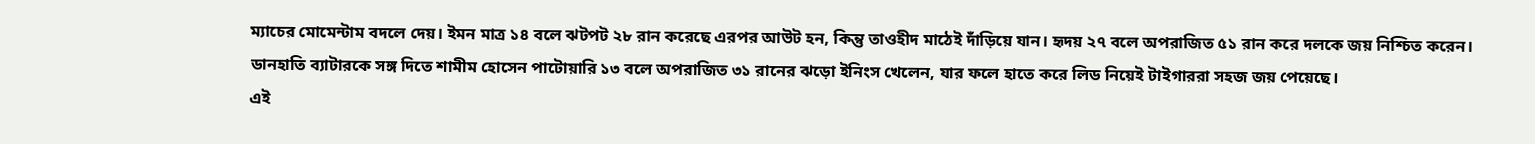ম্যাচের মোমেন্টাম বদলে দেয়। ইমন মাত্র ১৪ বলে ঝটপট ২৮ রান করেছে এরপর আউট হন, কিন্তু তাওহীদ মাঠেই দাঁড়িয়ে যান। হৃদয় ২৭ বলে অপরাজিত ৫১ রান করে দলকে জয় নিশ্চিত করেন। ডানহাতি ব্যাটারকে সঙ্গ দিতে শামীম হোসেন পাটোয়ারি ১৩ বলে অপরাজিত ৩১ রানের ঝড়ো ইনিংস খেলেন, যার ফলে হাতে করে লিড নিয়েই টাইগাররা সহজ জয় পেয়েছে।
এই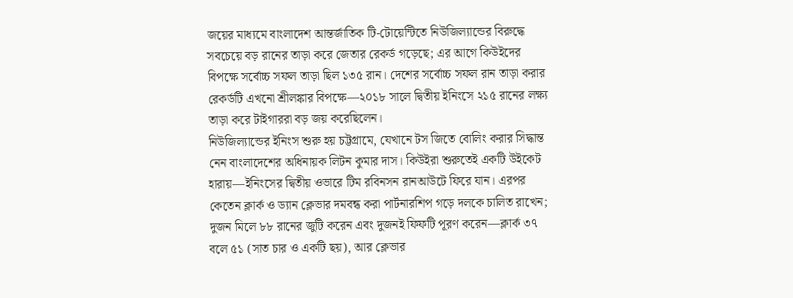জয়ের মাধ্যমে বাংলাদেশ আন্তর্জাতিক টি-টোয়েন্টিতে নিউজিল্যান্ডের বিরুদ্ধে সবচেয়ে বড় রানের তাড়া করে জেতার রেকর্ড গড়েছে; এর আগে কিউইদের বিপক্ষে সর্বোচ্চ সফল তাড়া ছিল ১৩৫ রান। দেশের সর্বোচ্চ সফল রান তাড়া করার রেকর্ডটি এখনো শ্রীলঙ্কার বিপক্ষে—২০১৮ সালে দ্বিতীয় ইনিংসে ২১৫ রানের লক্ষ্য তাড়া করে টাইগাররা বড় জয় করেছিলেন।
নিউজিল্যান্ডের ইনিংস শুরু হয় চট্টগ্রামে, যেখানে টস জিতে বোলিং করার সিদ্ধান্ত নেন বাংলাদেশের অধিনায়ক লিটন কুমার দাস। কিউইরা শুরুতেই একটি উইকেট হারায়—ইনিংসের দ্বিতীয় ওভারে টিম রবিনসন রানআউটে ফিরে যান। এরপর কেতেন ক্লার্ক ও ড্যান ক্লেভার দমবন্ধ করা পার্টনারশিপ গড়ে দলকে চালিত রাখেন; দুজন মিলে ৮৮ রানের জুটি করেন এবং দুজনই ফিফটি পূরণ করেন—ক্লার্ক ৩৭ বলে ৫১ (সাত চার ও একটি ছয়), আর ক্লেভার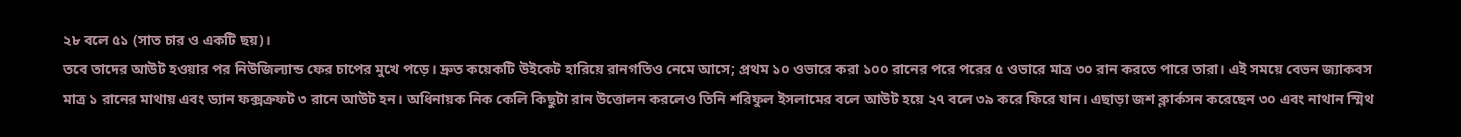২৮ বলে ৫১ (সাত চার ও একটি ছয়)।
তবে তাদের আউট হওয়ার পর নিউজিল্যান্ড ফের চাপের মুখে পড়ে। দ্রুত কয়েকটি উইকেট হারিয়ে রানগতিও নেমে আসে; প্রথম ১০ ওভারে করা ১০০ রানের পরে পরের ৫ ওভারে মাত্র ৩০ রান করতে পারে তারা। এই সময়ে বেভন জ্যাকবস মাত্র ১ রানের মাথায় এবং ড্যান ফক্সক্রফট ৩ রানে আউট হন। অধিনায়ক নিক কেলি কিছুটা রান উত্তোলন করলেও তিনি শরিফুল ইসলামের বলে আউট হয়ে ২৭ বলে ৩৯ করে ফিরে যান। এছাড়া জশ ক্লার্কসন করেছেন ৩০ এবং নাথান স্মিথ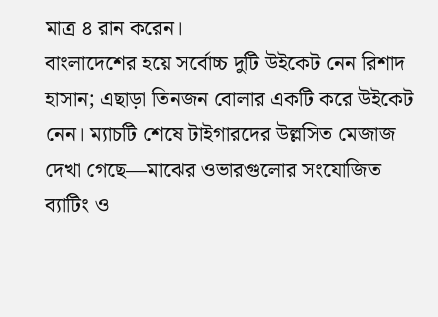মাত্র ৪ রান করেন।
বাংলাদেশের হয়ে সর্বোচ্চ দুটি উইকেট নেন রিশাদ হাসান; এছাড়া তিনজন বোলার একটি করে উইকেট নেন। ম্যাচটি শেষে টাইগারদের উল্লসিত মেজাজ দেখা গেছে—মাঝের ওভারগুলোর সংযোজিত ব্যাটিং ও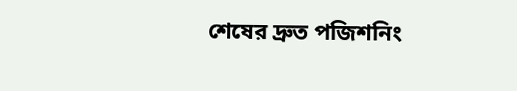শেষের দ্রুত পজিশনিং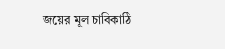জয়ের মূল চাবিকাঠি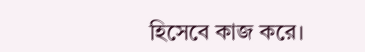হিসেবে কাজ করে।